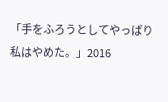「手をふろうとしてやっぱり私はやめた。」2016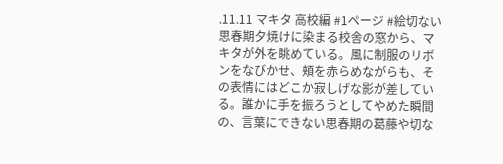.11.11 マキタ 高校編 #1ページ #絵切ない 思春期夕焼けに染まる校舎の窓から、マキタが外を眺めている。風に制服のリボンをなびかせ、頬を赤らめながらも、その表情にはどこか寂しげな影が差している。誰かに手を振ろうとしてやめた瞬間の、言葉にできない思春期の葛藤や切な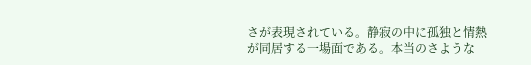さが表現されている。静寂の中に孤独と情熱が同居する一場面である。本当のさような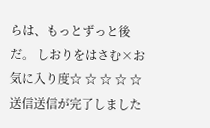らは、もっとずっと後だ。 しおりをはさむ×お気に入り度☆ ☆ ☆ ☆ ☆ 送信送信が完了しました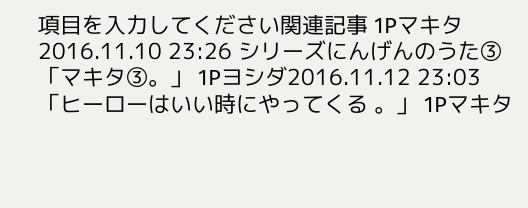項目を入力してください関連記事 1Pマキタ2016.11.10 23:26 シリーズにんげんのうた③「マキタ③。」 1Pヨシダ2016.11.12 23:03 「ヒーローはいい時にやってくる 。」 1Pマキタ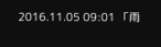2016.11.05 09:01 「雨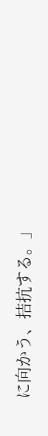に向かう、拮抗する。」